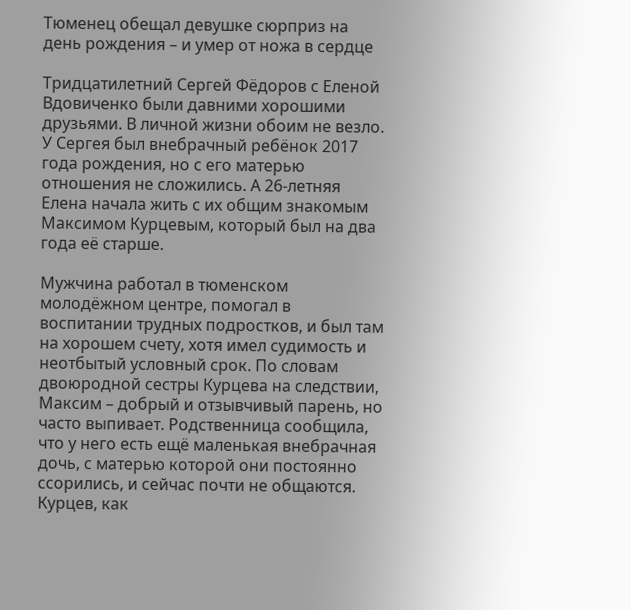Тюменец обещал девушке сюрприз на день рождения – и умер от ножа в сердце

Тридцатилетний Сергей Фёдоров с Еленой Вдовиченко были давними хорошими друзьями. В личной жизни обоим не везло. У Сергея был внебрачный ребёнок 2017 года рождения, но с его матерью отношения не сложились. А 26-летняя Елена начала жить с их общим знакомым Максимом Курцевым, который был на два года её старше.

Мужчина работал в тюменском молодёжном центре, помогал в воспитании трудных подростков, и был там на хорошем счету, хотя имел судимость и неотбытый условный срок. По словам двоюродной сестры Курцева на следствии, Максим – добрый и отзывчивый парень, но часто выпивает. Родственница сообщила, что у него есть ещё маленькая внебрачная дочь, с матерью которой они постоянно ссорились, и сейчас почти не общаются. Курцев, как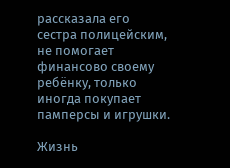рассказала его сестра полицейским, не помогает финансово своему ребёнку, только иногда покупает памперсы и игрушки.

Жизнь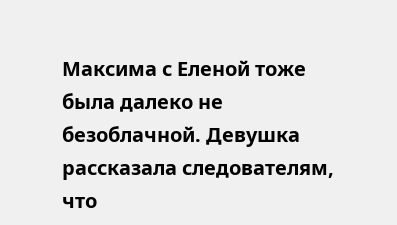Максима с Еленой тоже была далеко не безоблачной. Девушка рассказала следователям, что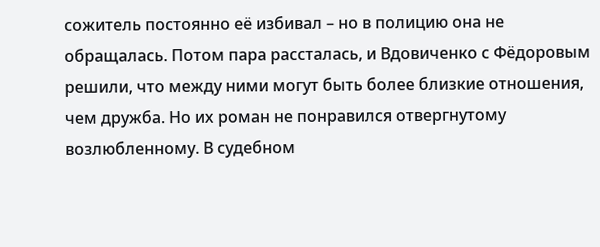сожитель постоянно её избивал – но в полицию она не обращалась. Потом пара рассталась, и Вдовиченко с Фёдоровым решили, что между ними могут быть более близкие отношения, чем дружба. Но их роман не понравился отвергнутому возлюбленному. В судебном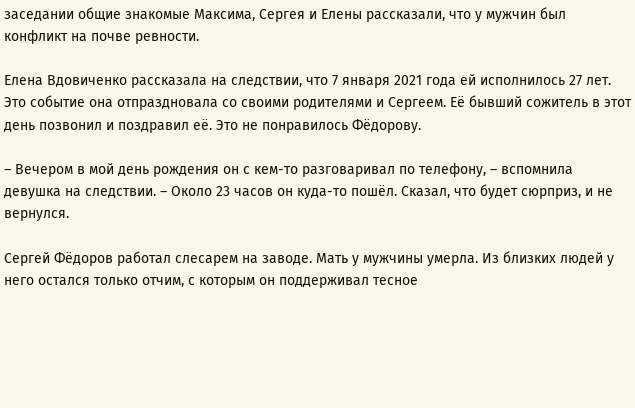заседании общие знакомые Максима, Сергея и Елены рассказали, что у мужчин был конфликт на почве ревности.

Елена Вдовиченко рассказала на следствии, что 7 января 2021 года ей исполнилось 27 лет. Это событие она отпраздновала со своими родителями и Сергеем. Её бывший сожитель в этот день позвонил и поздравил её. Это не понравилось Фёдорову.

– Вечером в мой день рождения он с кем-то разговаривал по телефону, – вспомнила девушка на следствии. – Около 23 часов он куда-то пошёл. Сказал, что будет сюрприз, и не вернулся.

Сергей Фёдоров работал слесарем на заводе. Мать у мужчины умерла. Из близких людей у него остался только отчим, с которым он поддерживал тесное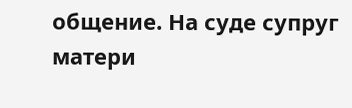общение. На суде супруг матери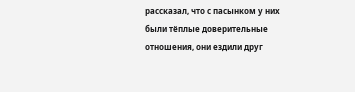рассказал, что с пасынком у них были тёплые доверительные отношения, они ездили друг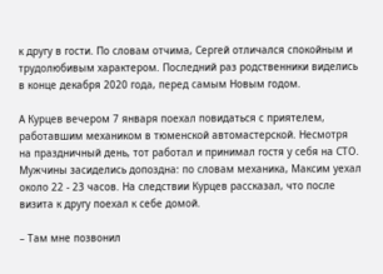к другу в гости. По словам отчима, Сергей отличался спокойным и трудолюбивым характером. Последний раз родственники виделись в конце декабря 2020 года, перед самым Новым годом.

А Курцев вечером 7 января поехал повидаться с приятелем, работавшим механиком в тюменской автомастерской. Несмотря на праздничный день, тот работал и принимал гостя у себя на СТО. Мужчины засиделись допоздна: по словам механика, Максим уехал около 22 - 23 часов. На следствии Курцев рассказал, что после визита к другу поехал к себе домой.

– Там мне позвонил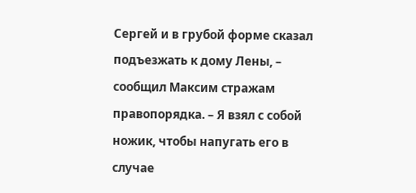Сергей и в грубой форме сказал подъезжать к дому Лены, – сообщил Максим стражам правопорядка. – Я взял с собой ножик, чтобы напугать его в случае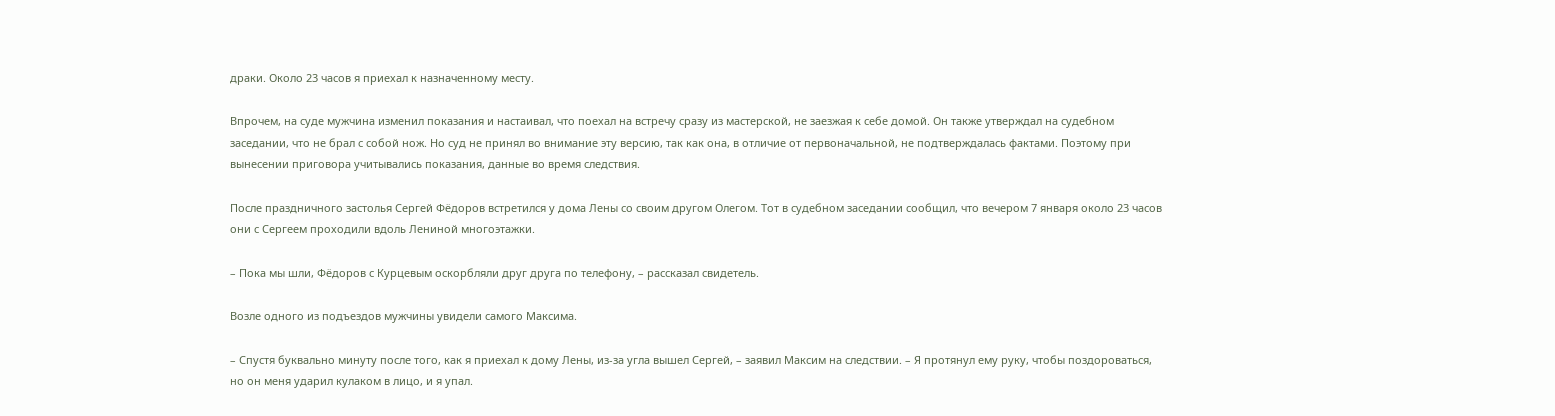драки. Около 23 часов я приехал к назначенному месту.

Впрочем, на суде мужчина изменил показания и настаивал, что поехал на встречу сразу из мастерской, не заезжая к себе домой. Он также утверждал на судебном заседании, что не брал с собой нож. Но суд не принял во внимание эту версию, так как она, в отличие от первоначальной, не подтверждалась фактами. Поэтому при вынесении приговора учитывались показания, данные во время следствия.

После праздничного застолья Сергей Фёдоров встретился у дома Лены со своим другом Олегом. Тот в судебном заседании сообщил, что вечером 7 января около 23 часов они с Сергеем проходили вдоль Лениной многоэтажки.

– Пока мы шли, Фёдоров с Курцевым оскорбляли друг друга по телефону, – рассказал свидетель.

Возле одного из подъездов мужчины увидели самого Максима.

– Спустя буквально минуту после того, как я приехал к дому Лены, из-за угла вышел Сергей, – заявил Максим на следствии. – Я протянул ему руку, чтобы поздороваться, но он меня ударил кулаком в лицо, и я упал.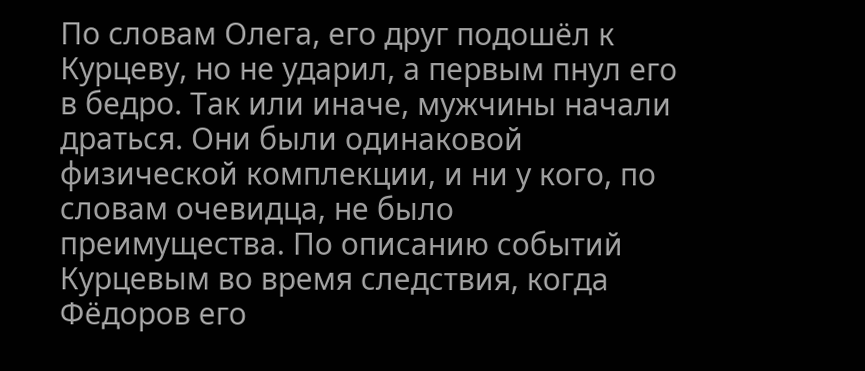По словам Олега, его друг подошёл к Курцеву, но не ударил, а первым пнул его в бедро. Так или иначе, мужчины начали драться. Они были одинаковой физической комплекции, и ни у кого, по словам очевидца, не было преимущества. По описанию событий Курцевым во время следствия, когда Фёдоров его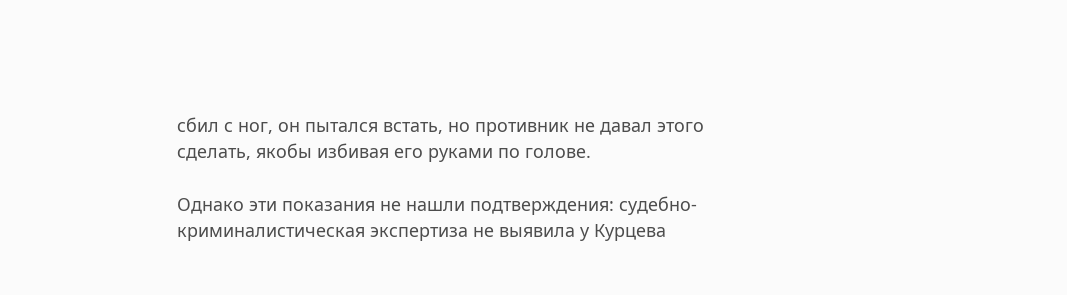сбил с ног, он пытался встать, но противник не давал этого сделать, якобы избивая его руками по голове.

Однако эти показания не нашли подтверждения: судебно-криминалистическая экспертиза не выявила у Курцева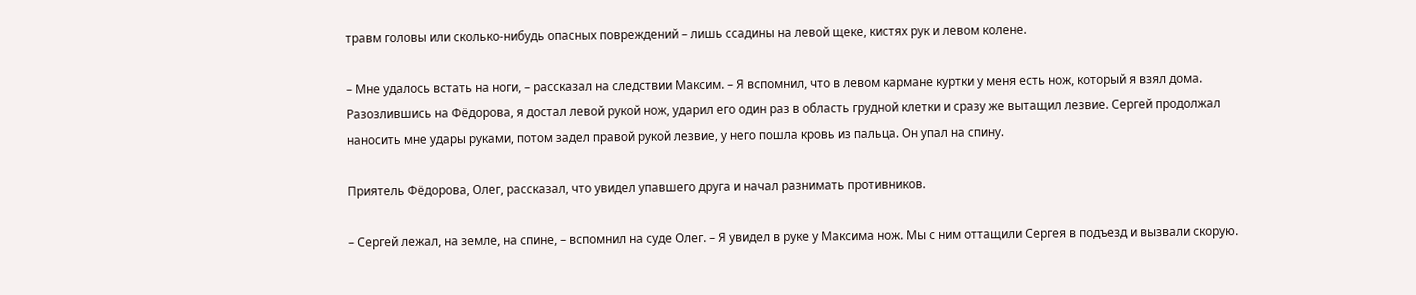травм головы или сколько-нибудь опасных повреждений – лишь ссадины на левой щеке, кистях рук и левом колене.

– Мне удалось встать на ноги, – рассказал на следствии Максим. – Я вспомнил, что в левом кармане куртки у меня есть нож, который я взял дома. Разозлившись на Фёдорова, я достал левой рукой нож, ударил его один раз в область грудной клетки и сразу же вытащил лезвие. Сергей продолжал наносить мне удары руками, потом задел правой рукой лезвие, у него пошла кровь из пальца. Он упал на спину.

Приятель Фёдорова, Олег, рассказал, что увидел упавшего друга и начал разнимать противников.

– Сергей лежал, на земле, на спине, – вспомнил на суде Олег. – Я увидел в руке у Максима нож. Мы с ним оттащили Сергея в подъезд и вызвали скорую.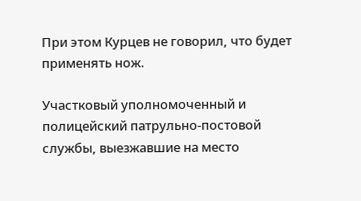При этом Курцев не говорил, что будет применять нож.

Участковый уполномоченный и полицейский патрульно-постовой службы, выезжавшие на место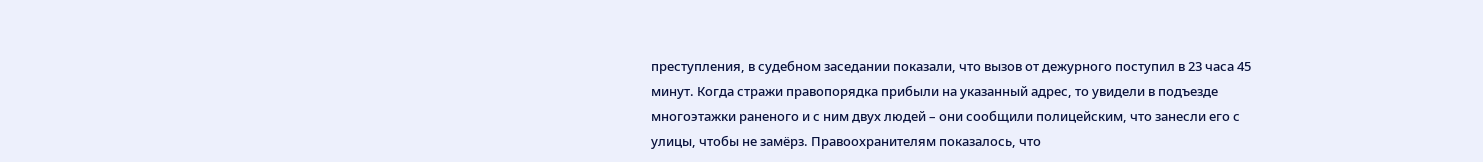преступления, в судебном заседании показали, что вызов от дежурного поступил в 23 часа 45 минут. Когда стражи правопорядка прибыли на указанный адрес, то увидели в подъезде многоэтажки раненого и с ним двух людей – они сообщили полицейским, что занесли его с улицы, чтобы не замёрз. Правоохранителям показалось, что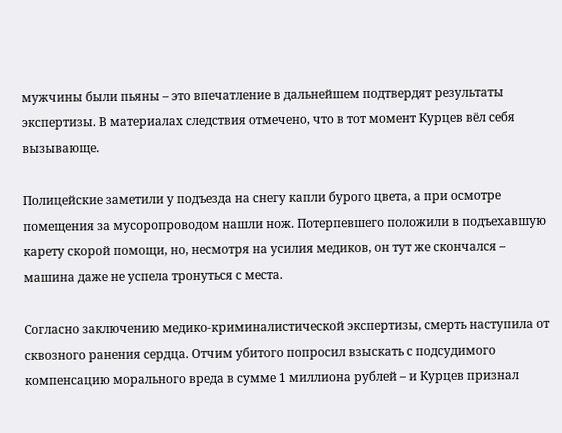мужчины были пьяны – это впечатление в дальнейшем подтвердят результаты экспертизы. В материалах следствия отмечено, что в тот момент Курцев вёл себя вызывающе.

Полицейские заметили у подъезда на снегу капли бурого цвета, а при осмотре помещения за мусоропроводом нашли нож. Потерпевшего положили в подъехавшую карету скорой помощи, но, несмотря на усилия медиков, он тут же скончался – машина даже не успела тронуться с места.

Согласно заключению медико-криминалистической экспертизы, смерть наступила от сквозного ранения сердца. Отчим убитого попросил взыскать с подсудимого компенсацию морального вреда в сумме 1 миллиона рублей – и Курцев признал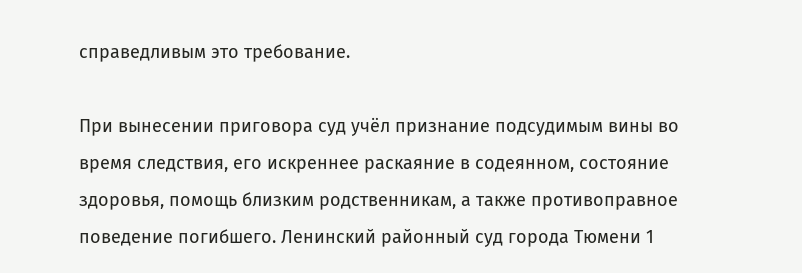справедливым это требование.

При вынесении приговора суд учёл признание подсудимым вины во время следствия, его искреннее раскаяние в содеянном, состояние здоровья, помощь близким родственникам, а также противоправное поведение погибшего. Ленинский районный суд города Тюмени 1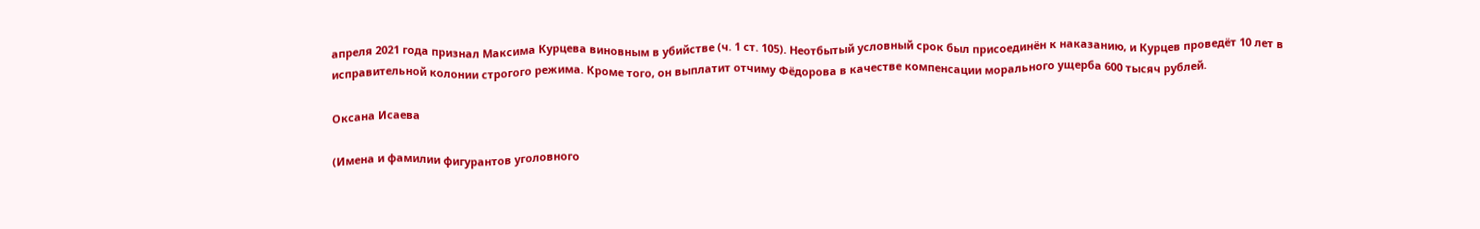апреля 2021 года признал Максима Курцева виновным в убийстве (ч. 1 ст. 105). Неотбытый условный срок был присоединён к наказанию, и Курцев проведёт 10 лет в исправительной колонии строгого режима. Кроме того, он выплатит отчиму Фёдорова в качестве компенсации морального ущерба 600 тысяч рублей.

Оксана Исаева

(Имена и фамилии фигурантов уголовного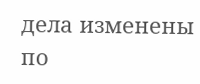дела изменены по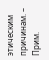этическим причинам. – Прим.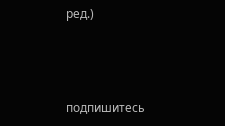ред.)



подпишитесь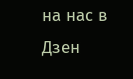на нас в Дзен